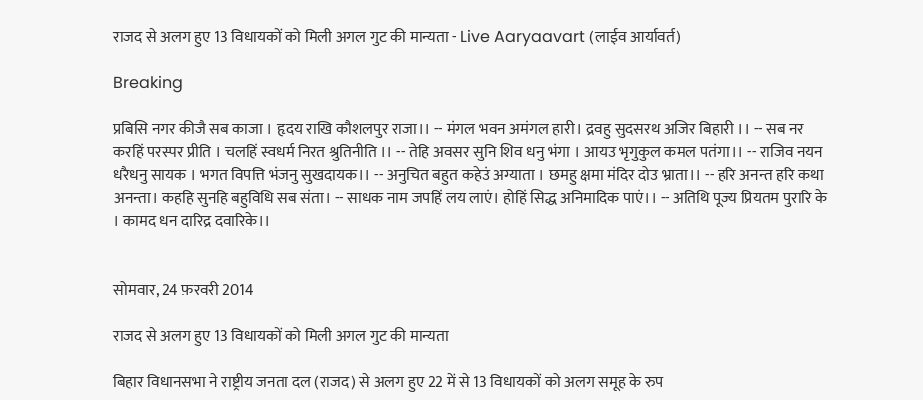राजद से अलग हुए 13 विधायकों को मिली अगल गुट की मान्यता - Live Aaryaavart (लाईव आर्यावर्त)

Breaking

प्रबिसि नगर कीजै सब काजा । हृदय राखि कौशलपुर राजा।। -- मंगल भवन अमंगल हारी। द्रवहु सुदसरथ अजिर बिहारी ।। -- सब नर करहिं परस्पर प्रीति । चलहिं स्वधर्म निरत श्रुतिनीति ।। -- तेहि अवसर सुनि शिव धनु भंगा । आयउ भृगुकुल कमल पतंगा।। -- राजिव नयन धरैधनु सायक । भगत विपत्ति भंजनु सुखदायक।। -- अनुचित बहुत कहेउं अग्याता । छमहु क्षमा मंदिर दोउ भ्राता।। -- हरि अनन्त हरि कथा अनन्ता। कहहि सुनहि बहुविधि सब संता। -- साधक नाम जपहिं लय लाएं। होहिं सिद्ध अनिमादिक पाएं।। -- अतिथि पूज्य प्रियतम पुरारि के । कामद धन दारिद्र दवारिके।।


सोमवार, 24 फ़रवरी 2014

राजद से अलग हुए 13 विधायकों को मिली अगल गुट की मान्यता

बिहार विधानसभा ने राष्ट्रीय जनता दल (राजद) से अलग हुए 22 में से 13 विधायकों को अलग समूह के रुप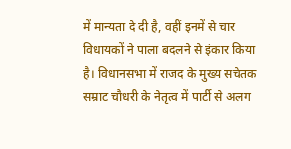में मान्यता दे दी है, वहीं इनमें से चार विधायकों ने पाला बदलने से इंकार किया है। विधानसभा में राजद के मुख्य सचेतक सम्राट चौधरी के नेतृत्व में पार्टी से अलग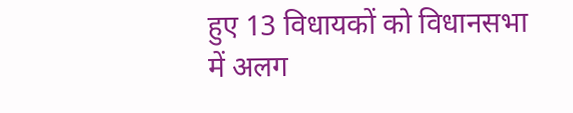हुए 13 विधायकों को विधानसभा में अलग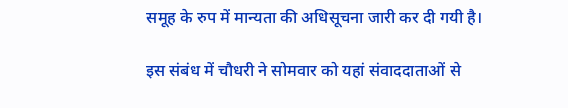समूह के रुप में मान्यता की अधिसूचना जारी कर दी गयी है।

इस संबंध में चौधरी ने सोमवार को यहां संवाददाताओं से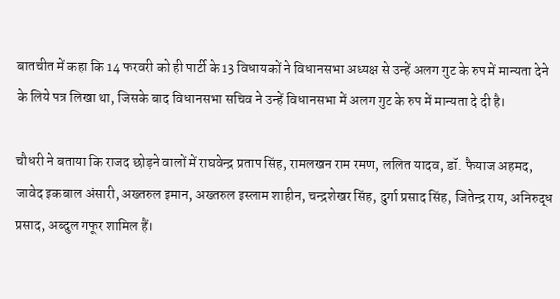बातचीत में कहा कि 14 फरवरी को ही पार्टी के 13 विधायकों ने विधानसभा अध्यक्ष से उन्हें अलग गुट के रुप में मान्यता देने के लिये पत्र लिखा था, जिसके बाद विधानसभा सचिव ने उन्हें विधानसभा में अलग गुट के रुप में मान्यता दे दी है।

चौधरी ने बताया कि राजद छोड़ने वालों में राघवेन्द्र प्रताप सिंह, रामलखन राम रमण, ललित यादव, डॉ. फैयाज अहमद, जावेद इकबाल अंसारी, अख्तरुल इमान, अख्तरुल इस्लाम शाहीन, चन्द्रशेखर सिंह, दुर्गा प्रसाद सिंह, जितेन्द्र राय, अनिरुद्ध प्रसाद, अब्दुल गफूर शामिल हैं।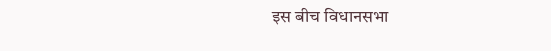इस बीच विधानसभा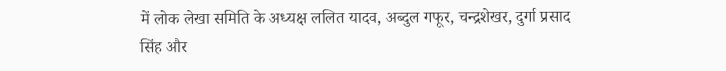में लोक लेखा समिति के अध्यक्ष ललित यादव, अब्दुल गफूर, चन्द्रशेखर, दुर्गा प्रसाद सिंह और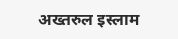अख्तरुल इस्लाम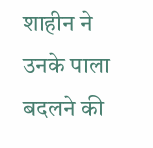शाहीन ने उनके पाला बदलने की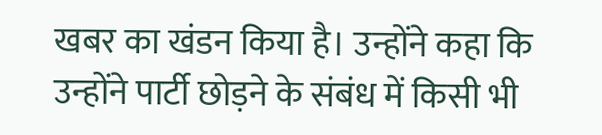खबर का खंडन किया है। उन्होंने कहा कि उन्होंने पार्टी छोड़ने के संबंध में किसी भी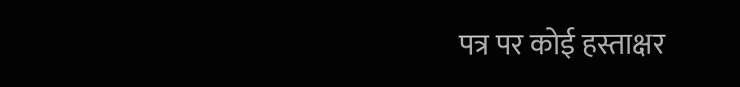पत्र पर कोई हस्ताक्षर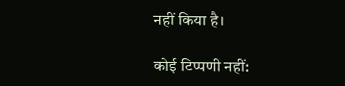नहीं किया है।

कोई टिप्पणी नहीं: